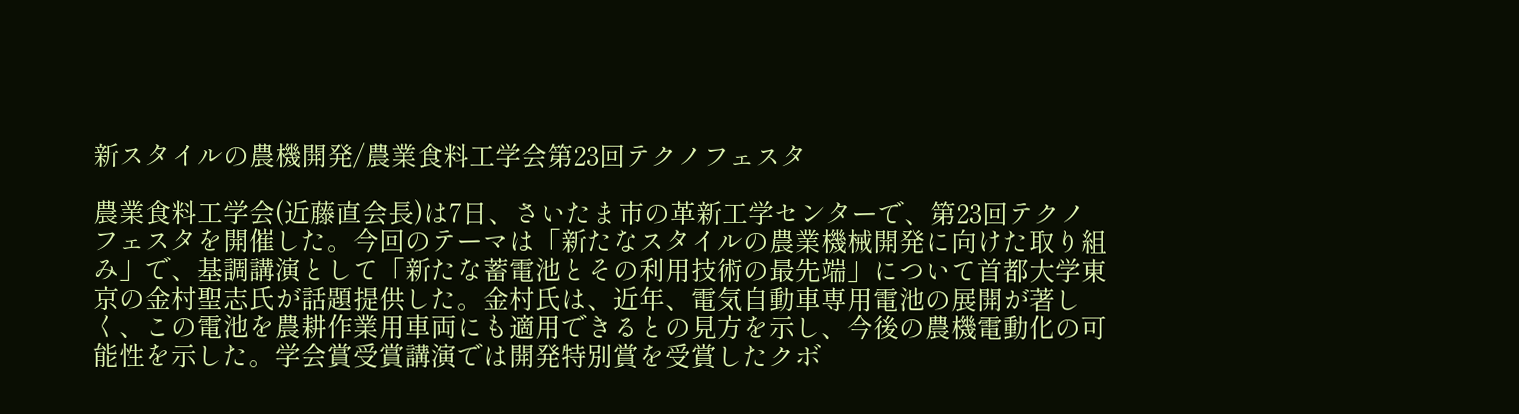新スタイルの農機開発/農業食料工学会第23回テクノフェスタ

農業食料工学会(近藤直会長)は7日、さいたま市の革新工学センターで、第23回テクノフェスタを開催した。今回のテーマは「新たなスタイルの農業機械開発に向けた取り組み」で、基調講演として「新たな蓄電池とその利用技術の最先端」について首都大学東京の金村聖志氏が話題提供した。金村氏は、近年、電気自動車専用電池の展開が著しく、この電池を農耕作業用車両にも適用できるとの見方を示し、今後の農機電動化の可能性を示した。学会賞受賞講演では開発特別賞を受賞したクボ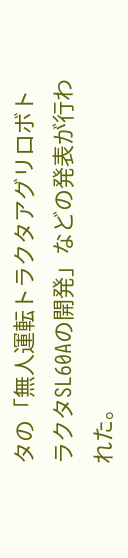タの「無人運転トラクタアグリロボトラクタSL60Aの開発」などの発表が行われた。